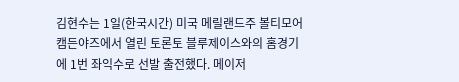김현수는 1일(한국시간) 미국 메릴랜드주 볼티모어 캠든야즈에서 열린 토론토 블루제이스와의 홈경기에 1번 좌익수로 선발 출전했다. 메이저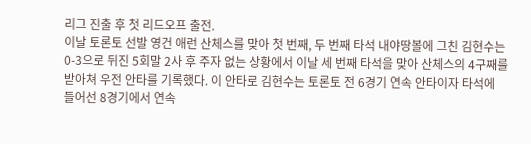리그 진출 후 첫 리드오프 출전.
이날 토론토 선발 영건 애런 산체스를 맞아 첫 번째, 두 번째 타석 내야땅볼에 그친 김현수는 0-3으로 뒤진 5회말 2사 후 주자 없는 상황에서 이날 세 번째 타석을 맞아 산체스의 4구째를 받아쳐 우전 안타를 기록했다. 이 안타로 김현수는 토론토 전 6경기 연속 안타이자 타석에 들어선 8경기에서 연속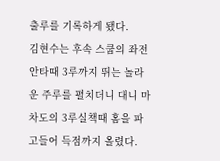출루를 기록하게 됐다.
김현수는 후속 스쿱의 좌전안타때 3루까지 뛰는 놀라운 주루를 펼치더니 대니 마차도의 3루실책때 홈을 파고들어 득점까지 올렸다.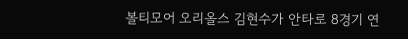볼티모어 오리올스 김현수가 안타로 8경기 연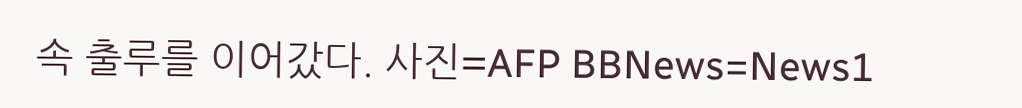속 출루를 이어갔다. 사진=AFP BBNews=News1